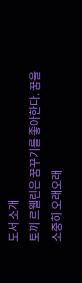도서 소개
토끼 르웰린은 꿈꾸기를 좋아한다. 꿈을 소중히 오래오래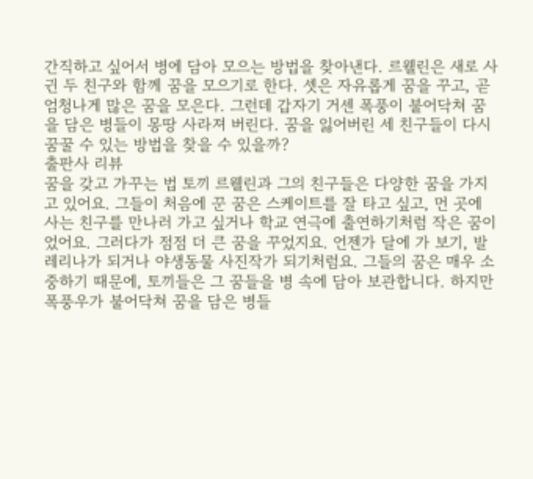간직하고 싶어서 병에 담아 모으는 방법을 찾아낸다. 르웰린은 새로 사귄 두 친구와 함께 꿈을 모으기로 한다. 셋은 자유롭게 꿈을 꾸고, 곧 엄청나게 많은 꿈을 모은다. 그런데 갑자기 거센 폭풍이 불어닥쳐 꿈을 담은 병들이 몽땅 사라져 버린다. 꿈을 잃어버린 세 친구들이 다시 꿈꿀 수 있는 방법을 찾을 수 있을까?
출판사 리뷰
꿈을 갖고 가꾸는 법 토끼 르웰린과 그의 친구들은 다양한 꿈을 가지고 있어요. 그들이 처음에 꾼 꿈은 스케이트를 잘 타고 싶고, 먼 곳에 사는 친구를 만나러 가고 싶거나 학교 연극에 출연하기처럼 작은 꿈이었어요. 그러다가 점점 더 큰 꿈을 꾸었지요. 언젠가 달에 가 보기, 발레리나가 되거나 야생동물 사진작가 되기처럼요. 그들의 꿈은 매우 소중하기 때문에, 토끼들은 그 꿈들을 병 속에 담아 보관합니다. 하지만 폭풍우가 불어닥쳐 꿈을 담은 병들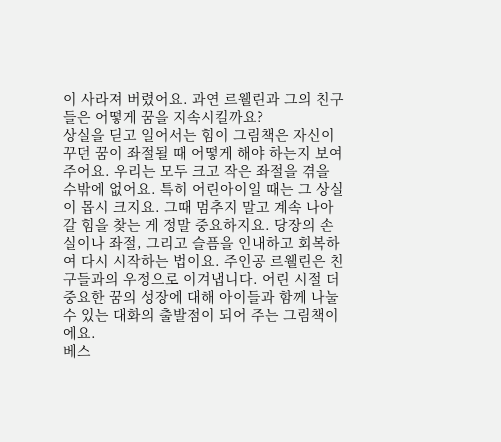이 사라져 버렸어요. 과연 르웰린과 그의 친구들은 어떻게 꿈을 지속시킬까요?
상실을 딛고 일어서는 힘이 그림책은 자신이 꾸던 꿈이 좌절될 때 어떻게 해야 하는지 보여주어요. 우리는 모두 크고 작은 좌절을 겪을 수밖에 없어요. 특히 어린아이일 때는 그 상실이 몹시 크지요. 그때 멈추지 말고 계속 나아갈 힘을 찾는 게 정말 중요하지요. 당장의 손실이나 좌절, 그리고 슬픔을 인내하고 회복하여 다시 시작하는 법이요. 주인공 르웰린은 친구들과의 우정으로 이겨냅니다. 어린 시절 더 중요한 꿈의 성장에 대해 아이들과 함께 나눌 수 있는 대화의 출발점이 되어 주는 그림책이에요.
베스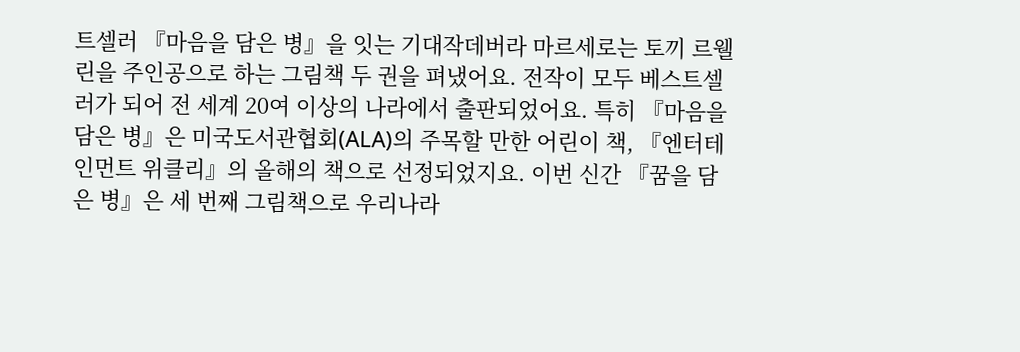트셀러 『마음을 담은 병』을 잇는 기대작데버라 마르세로는 토끼 르웰린을 주인공으로 하는 그림책 두 권을 펴냈어요. 전작이 모두 베스트셀러가 되어 전 세계 20여 이상의 나라에서 출판되었어요. 특히 『마음을 담은 병』은 미국도서관협회(ALA)의 주목할 만한 어린이 책, 『엔터테인먼트 위클리』의 올해의 책으로 선정되었지요. 이번 신간 『꿈을 담은 병』은 세 번째 그림책으로 우리나라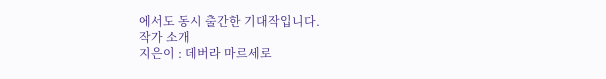에서도 동시 출간한 기대작입니다.
작가 소개
지은이 : 데버라 마르세로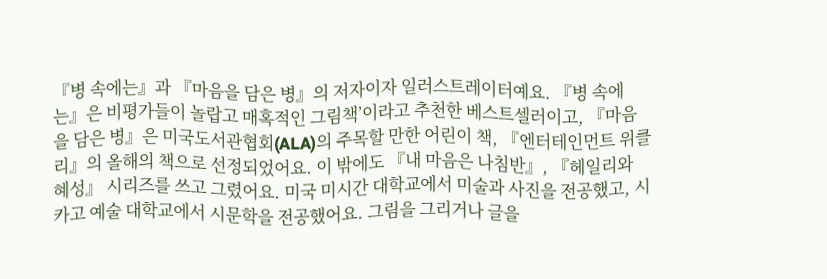『병 속에는』과 『마음을 담은 병』의 저자이자 일러스트레이터예요. 『병 속에는』은 비평가들이 놀랍고 매혹적인 그림책’이라고 추천한 베스트셀러이고, 『마음을 담은 병』은 미국도서관협회(ALA)의 주목할 만한 어린이 책, 『엔터테인먼트 위클리』의 올해의 책으로 선정되었어요. 이 밖에도 『내 마음은 나침반』, 『헤일리와 혜성』 시리즈를 쓰고 그렸어요. 미국 미시간 대학교에서 미술과 사진을 전공했고, 시카고 예술 대학교에서 시문학을 전공했어요. 그림을 그리거나 글을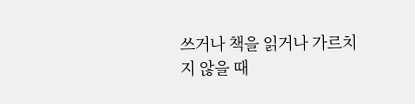쓰거나 책을 읽거나 가르치지 않을 때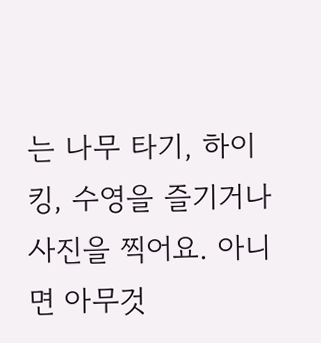는 나무 타기, 하이킹, 수영을 즐기거나 사진을 찍어요. 아니면 아무것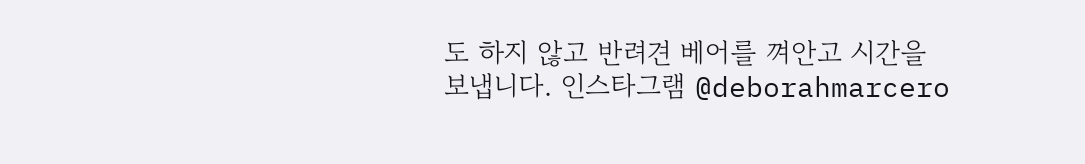도 하지 않고 반려견 베어를 껴안고 시간을 보냅니다. 인스타그램 @deborahmarcero